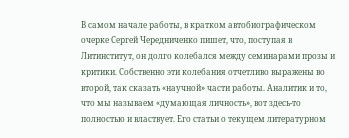В самом начале работы, в кратком автобиографическом очерке Сергей Чередниченко пишет, что, поступая в Литинститут, он долго колебался между семинарами прозы и критики. Собственно эти колебания отчетливо выражены во второй, так сказать «научной» части работы. Аналитик и то, что мы называем «думающая личность», вот здесь-то полностью и властвует. Его статьи о текущем литературном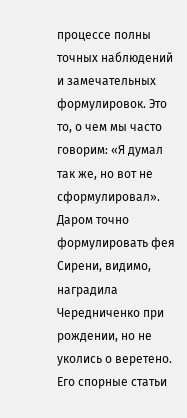процессе полны точных наблюдений и замечательных формулировок. Это то, о чем мы часто говорим: «Я думал так же, но вот не сформулировал». Даром точно формулировать фея Сирени, видимо, наградила Чередниченко при рождении, но не уколись о веретено. Его спорные статьи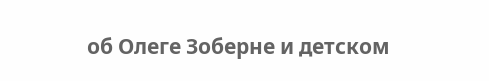об Олеге Зоберне и детском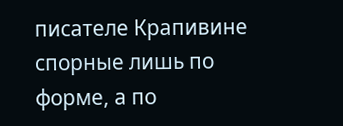писателе Крапивине спорные лишь по форме, а по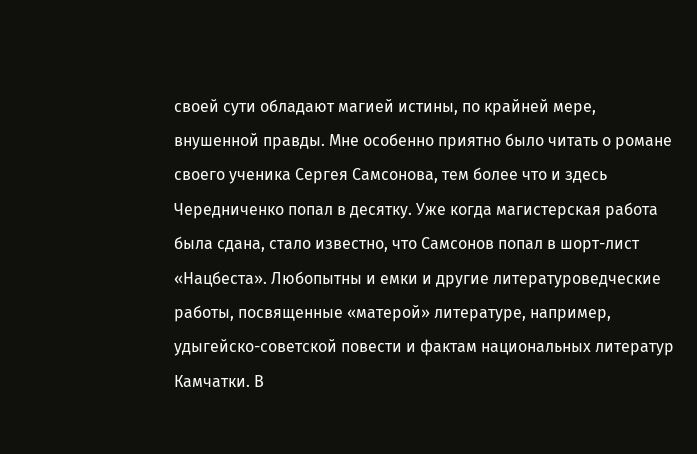своей сути обладают магией истины, по крайней мере, внушенной правды. Мне особенно приятно было читать о романе своего ученика Сергея Самсонова, тем более что и здесь Чередниченко попал в десятку. Уже когда магистерская работа была сдана, стало известно, что Самсонов попал в шорт-лист «Нацбеста». Любопытны и емки и другие литературоведческие работы, посвященные «матерой» литературе, например, удыгейско-советской повести и фактам национальных литератур Камчатки. В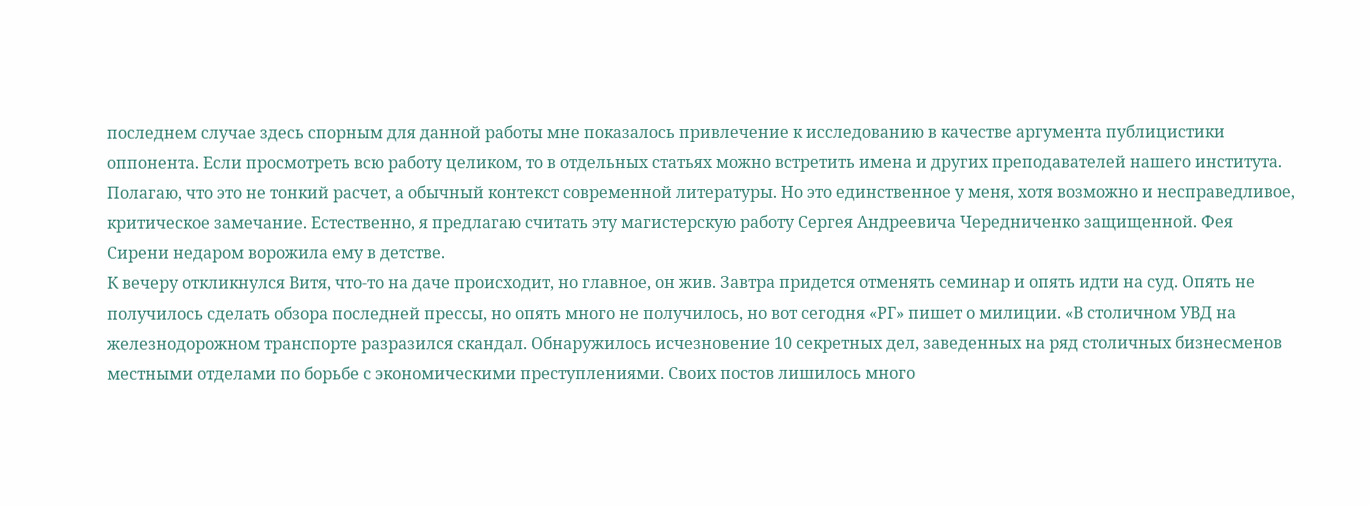последнем случае здесь спорным для данной работы мне показалось привлечение к исследованию в качестве аргумента публицистики оппонента. Если просмотреть всю работу целиком, то в отдельных статьях можно встретить имена и других преподавателей нашего института. Полагаю, что это не тонкий расчет, а обычный контекст современной литературы. Но это единственное у меня, хотя возможно и несправедливое, критическое замечание. Естественно, я предлагаю считать эту магистерскую работу Сергея Андреевича Чередниченко защищенной. Фея Сирени недаром ворожила ему в детстве.
К вечеру откликнулся Витя, что-то на даче происходит, но главное, он жив. Завтра придется отменять семинар и опять идти на суд. Опять не получилось сделать обзора последней прессы, но опять много не получилось, но вот сегодня «РГ» пишет о милиции. «В столичном УВД на железнодорожном транспорте разразился скандал. Обнаружилось исчезновение 10 секретных дел, заведенных на ряд столичных бизнесменов местными отделами по борьбе с экономическими преступлениями. Своих постов лишилось много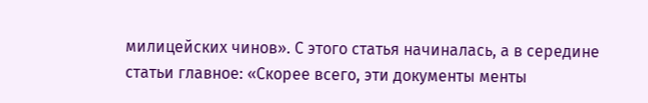милицейских чинов». С этого статья начиналась, а в середине статьи главное: «Скорее всего, эти документы менты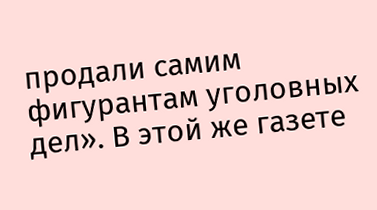продали самим фигурантам уголовных дел». В этой же газете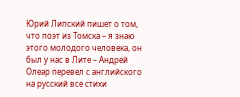Юрий Липский пишет о том, что поэт из Томска – я знаю этого молодого человека, он был у нас в Лите – Андрей Олеар перевел с английского на русский все стихи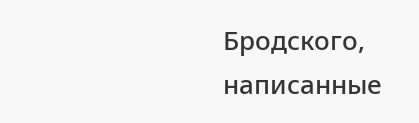Бродского, написанные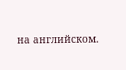на английском.